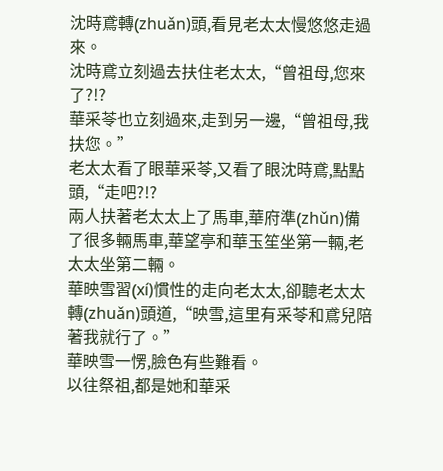沈時鳶轉(zhuǎn)頭,看見老太太慢悠悠走過來。
沈時鳶立刻過去扶住老太太,“曾祖母,您來了?!?
華采苓也立刻過來,走到另一邊,“曾祖母,我扶您。”
老太太看了眼華采苓,又看了眼沈時鳶,點點頭,“走吧?!?
兩人扶著老太太上了馬車,華府準(zhǔn)備了很多輛馬車,華望亭和華玉笙坐第一輛,老太太坐第二輛。
華映雪習(xí)慣性的走向老太太,卻聽老太太轉(zhuǎn)頭道,“映雪,這里有采苓和鳶兒陪著我就行了。”
華映雪一愣,臉色有些難看。
以往祭祖,都是她和華采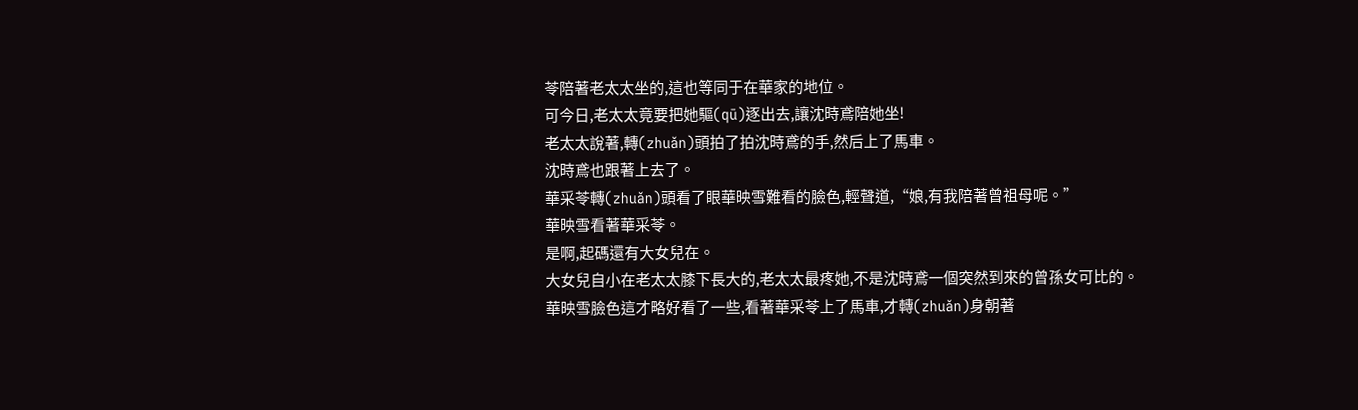苓陪著老太太坐的,這也等同于在華家的地位。
可今日,老太太竟要把她驅(qū)逐出去,讓沈時鳶陪她坐!
老太太說著,轉(zhuǎn)頭拍了拍沈時鳶的手,然后上了馬車。
沈時鳶也跟著上去了。
華采苓轉(zhuǎn)頭看了眼華映雪難看的臉色,輕聲道,“娘,有我陪著曾祖母呢。”
華映雪看著華采苓。
是啊,起碼還有大女兒在。
大女兒自小在老太太膝下長大的,老太太最疼她,不是沈時鳶一個突然到來的曾孫女可比的。
華映雪臉色這才略好看了一些,看著華采苓上了馬車,才轉(zhuǎn)身朝著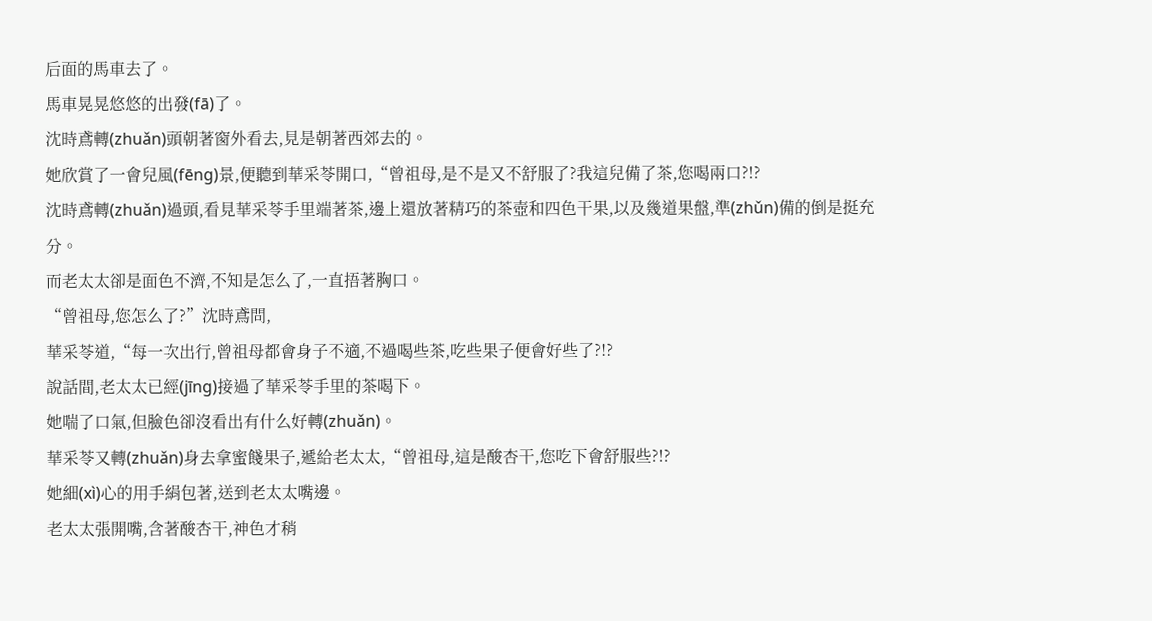后面的馬車去了。
馬車晃晃悠悠的出發(fā)了。
沈時鳶轉(zhuǎn)頭朝著窗外看去,見是朝著西郊去的。
她欣賞了一會兒風(fēng)景,便聽到華采苓開口,“曾祖母,是不是又不舒服了?我這兒備了茶,您喝兩口?!?
沈時鳶轉(zhuǎn)過頭,看見華采苓手里端著茶,邊上還放著精巧的茶壺和四色干果,以及幾道果盤,準(zhǔn)備的倒是挺充分。
而老太太卻是面色不濟,不知是怎么了,一直捂著胸口。
“曾祖母,您怎么了?”沈時鳶問,
華采苓道,“每一次出行,曾祖母都會身子不適,不過喝些茶,吃些果子便會好些了?!?
說話間,老太太已經(jīng)接過了華采苓手里的茶喝下。
她喘了口氣,但臉色卻沒看出有什么好轉(zhuǎn)。
華采苓又轉(zhuǎn)身去拿蜜餞果子,遞給老太太,“曾祖母,這是酸杏干,您吃下會舒服些?!?
她細(xì)心的用手絹包著,送到老太太嘴邊。
老太太張開嘴,含著酸杏干,神色才稍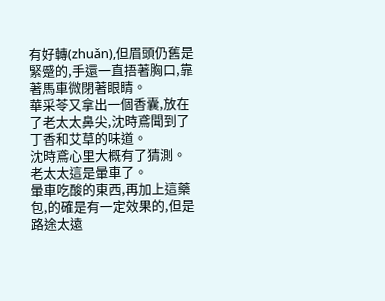有好轉(zhuǎn),但眉頭仍舊是緊蹙的,手還一直捂著胸口,靠著馬車微閉著眼睛。
華采苓又拿出一個香囊,放在了老太太鼻尖,沈時鳶聞到了丁香和艾草的味道。
沈時鳶心里大概有了猜測。
老太太這是暈車了。
暈車吃酸的東西,再加上這藥包,的確是有一定效果的,但是路途太遠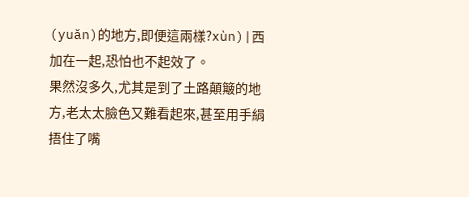(yuǎn)的地方,即便這兩樣?xùn)|西加在一起,恐怕也不起效了。
果然沒多久,尤其是到了土路顛簸的地方,老太太臉色又難看起來,甚至用手絹捂住了嘴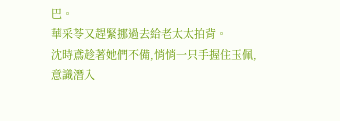巴。
華采苓又趕緊挪過去給老太太拍背。
沈時鳶趁著她們不備,悄悄一只手握住玉佩,意識潛入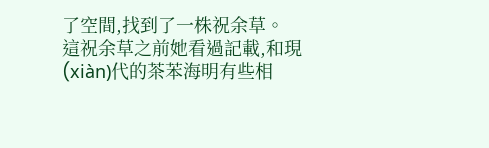了空間,找到了一株祝余草。
這祝余草之前她看過記載,和現(xiàn)代的茶苯海明有些相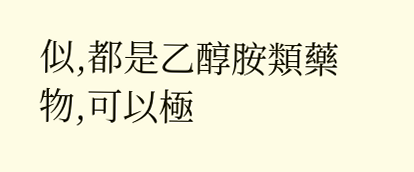似,都是乙醇胺類藥物,可以極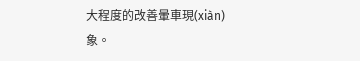大程度的改善暈車現(xiàn)象。